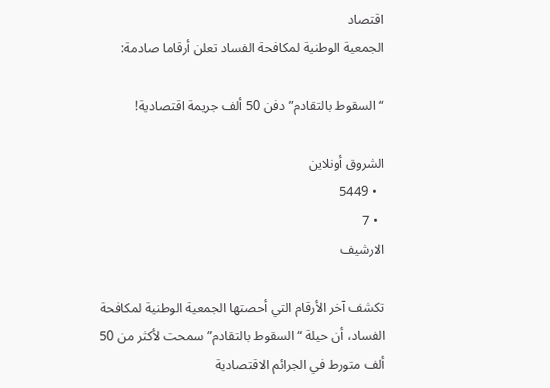اقتصاد
الجمعية الوطنية لمكافحة الفساد تعلن أرقاما صادمة:

“السقوط بالتقادم” دفن 50 ألف جريمة اقتصادية!

الشروق أونلاين
  • 5449
  • 7
الارشيف

تكشف آخر الأرقام التي أحصتها الجمعية الوطنية لمكافحة الفساد، أن حيلة “السقوط بالتقادم” سمحت لأكثر من 50 ألف متورط في الجرائم الاقتصادية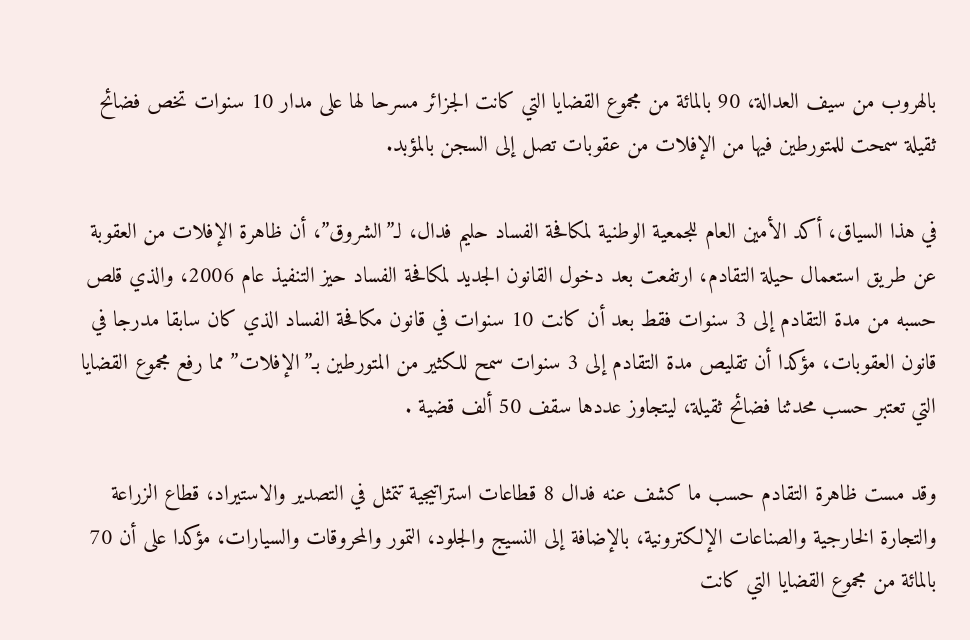بالهروب من سيف العدالة، 90 بالمائة من مجموع القضايا التي كانت الجزائر مسرحا لها على مدار 10 سنوات تخص فضائح ثقيلة سمحت للمتورطين فيها من الإفلات من عقوبات تصل إلى السجن بالمؤبد.

في هذا السياق، أكد الأمين العام للجمعية الوطنية لمكافحة الفساد حليم فدال، لـ”الشروق”، أن ظاهرة الإفلات من العقوبة عن طريق استعمال حيلة التقادم، ارتفعت بعد دخول القانون الجديد لمكافحة الفساد حيز التنفيذ عام 2006، والذي قلص حسبه من مدة التقادم إلى 3 سنوات فقط بعد أن كانت 10 سنوات في قانون مكافحة الفساد الذي كان سابقا مدرجا في قانون العقوبات، مؤكدا أن تقليص مدة التقادم إلى 3 سنوات سمح للكثير من المتورطين بـ”الإفلات” مما رفع مجموع القضايا التي تعتبر حسب محدثنا فضائح ثقيلة، ليتجاوز عددها سقف 50 ألف قضية .

وقد مست ظاهرة التقادم حسب ما كشف عنه فدال 8 قطاعات استراتيجية تتمثل في التصدير والاستيراد، قطاع الزراعة والتجارة الخارجية والصناعات الإلكترونية، بالإضافة إلى النسيج والجلود، التمور والمحروقات والسيارات، مؤكدا على أن 70 بالمائة من مجموع القضايا التي كانت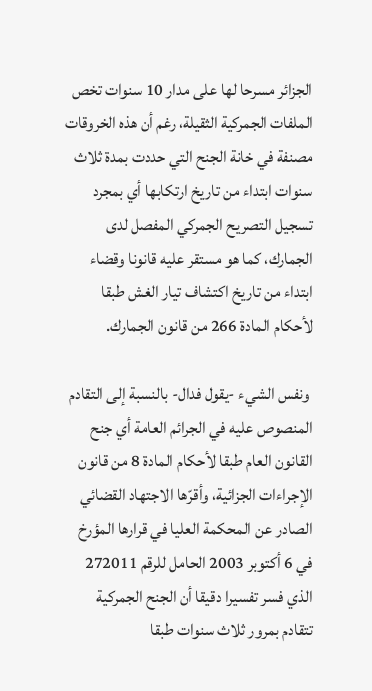الجزائر مسرحا لها على مدار 10 سنوات تخص الملفات الجمركية الثقيلة، رغم أن هذه الخروقات مصنفة في خانة الجنح التي حددت بمدة ثلاث سنوات ابتداء من تاريخ ارتكابها أي بمجرد تسجيل التصريح الجمركي المفصل لدى الجمارك، كما هو مستقر عليه قانونا وقضاء ابتداء من تاريخ اكتشاف تيار الغش طبقا لأحكام المادة 266 من قانون الجمارك.

 ونفس الشيء -يقول فدال- بالنسبة إلى التقادم المنصوص عليه في الجرائم العامة أي جنح القانون العام طبقا لأحكام المادة 8 من قانون الإجراءات الجزائية، وأقرّها الاجتهاد القضائي الصادر عن المحكمة العليا في قرارها المؤرخ في 6 أكتوبر 2003 الحامل للرقم 272011 الذي فسر تفسيرا دقيقا أن الجنح الجمركية تتقادم بمرور ثلاث سنوات طبقا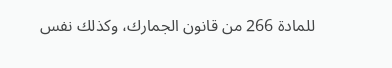للمادة 266 من قانون الجمارك، وكذلك نفس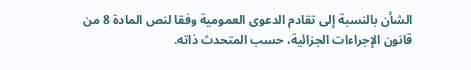الشأن بالنسبة إلى تقادم الدعوى العمومية وفقا لنص المادة 8 من قانون الإجراءات الجزائية، حسب المتحدث ذاته.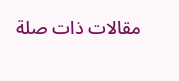مقالات ذات صلة